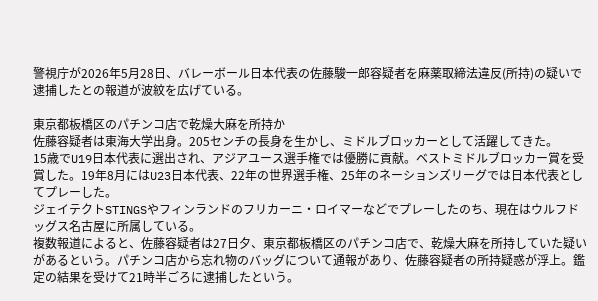警視庁が2026年5月28日、バレーボール日本代表の佐藤駿一郎容疑者を麻薬取締法違反(所持)の疑いで逮捕したとの報道が波紋を広げている。

東京都板橋区のパチンコ店で乾燥大麻を所持か
佐藤容疑者は東海大学出身。205センチの長身を生かし、ミドルブロッカーとして活躍してきた。
15歳でU19日本代表に選出され、アジアユース選手権では優勝に貢献。ベストミドルブロッカー賞を受賞した。19年8月にはU23日本代表、22年の世界選手権、25年のネーションズリーグでは日本代表としてプレーした。
ジェイテクトSTINGSやフィンランドのフリカーニ・ロイマーなどでプレーしたのち、現在はウルフドッグス名古屋に所属している。
複数報道によると、佐藤容疑者は27日夕、東京都板橋区のパチンコ店で、乾燥大麻を所持していた疑いがあるという。パチンコ店から忘れ物のバッグについて通報があり、佐藤容疑者の所持疑惑が浮上。鑑定の結果を受けて21時半ごろに逮捕したという。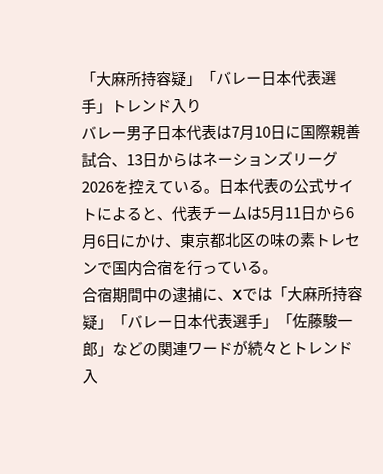「大麻所持容疑」「バレー日本代表選手」トレンド入り
バレー男子日本代表は7月10日に国際親善試合、13日からはネーションズリーグ2026を控えている。日本代表の公式サイトによると、代表チームは5月11日から6月6日にかけ、東京都北区の味の素トレセンで国内合宿を行っている。
合宿期間中の逮捕に、Xでは「大麻所持容疑」「バレー日本代表選手」「佐藤駿一郎」などの関連ワードが続々とトレンド入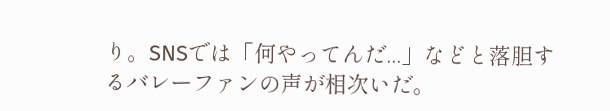り。SNSでは「何やってんだ...」などと落胆するバレーファンの声が相次いだ。